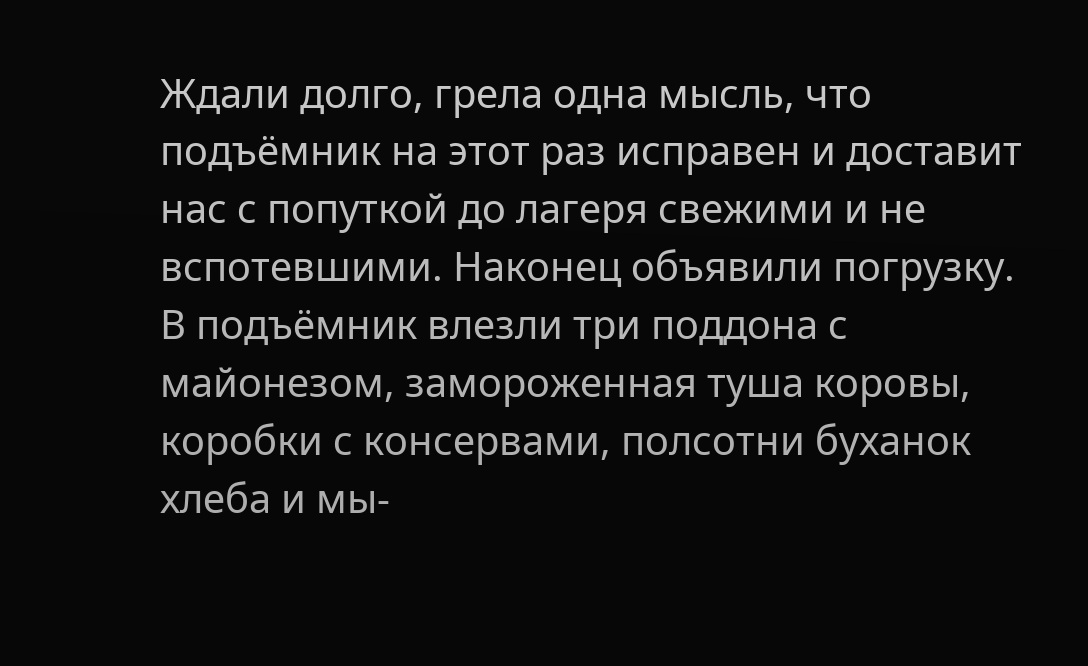Ждали долго, грела одна мысль, что подъёмник на этот раз исправен и доставит нас с попуткой до лагеря свежими и не вспотевшими. Наконец объявили погрузку. В подъёмник влезли три поддона с майонезом, замороженная туша коровы, коробки с консервами, полсотни буханок хлеба и мы-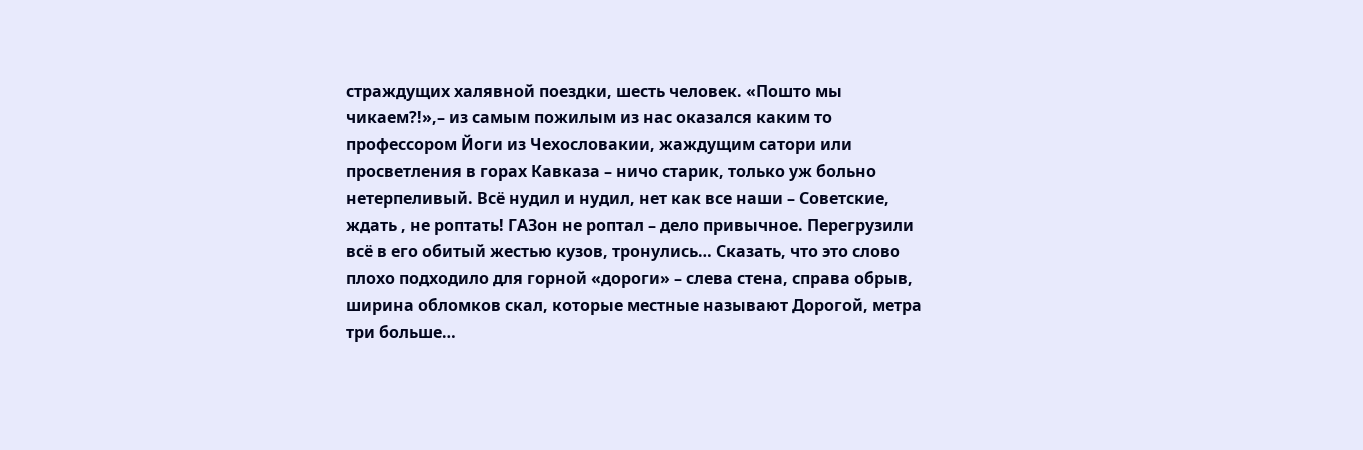страждущих халявной поездки, шесть человек. «Пошто мы чикаем?!»,– из самым пожилым из нас оказался каким то профессором Йоги из Чехословакии, жаждущим сатори или просветления в горах Кавказа – ничо старик, только уж больно нетерпеливый. Всё нудил и нудил, нет как все наши – Советские, ждать , не роптать! ГАЗон не роптал – дело привычное. Перегрузили всё в его обитый жестью кузов, тронулись… Сказать, что это слово плохо подходило для горной «дороги» – слева стена, справа обрыв, ширина обломков скал, которые местные называют Дорогой, метра три больше…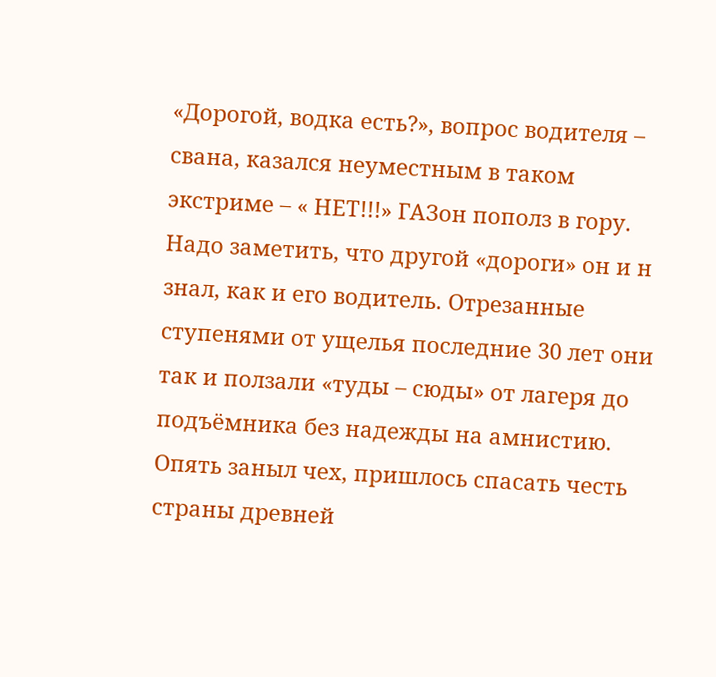«Дорогой, водка есть?», вопрос водителя – свана, казался неуместным в таком экстриме – « НЕТ!!!» ГАЗон пополз в гору. Надо заметить, что другой «дороги» он и н знал, как и его водитель. Отрезанные ступенями от ущелья последние 30 лет они так и ползали «туды – сюды» от лагеря до подъёмника без надежды на амнистию. Опять заныл чех, пришлось спасать честь страны древней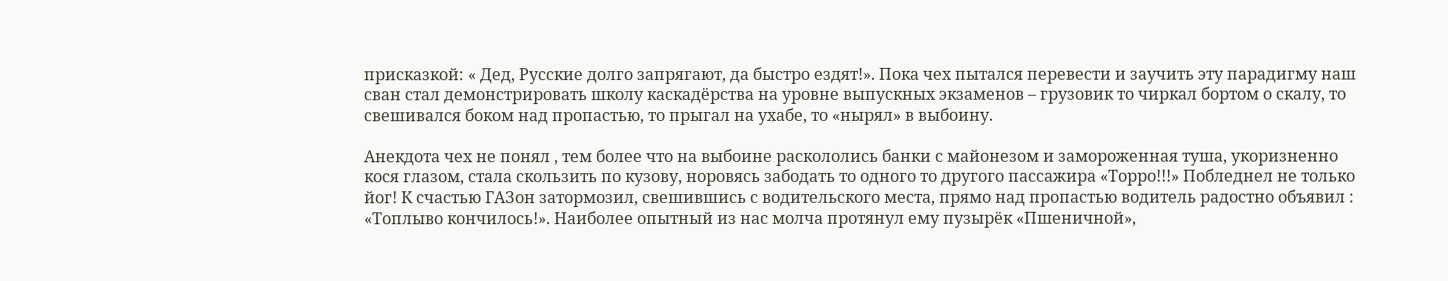присказкой: « Дед, Русские долго запрягают, да быстро ездят!». Пока чех пытался перевести и заучить эту парадигму наш сван стал демонстрировать школу каскадёрства на уровне выпускных экзаменов – грузовик то чиркал бортом о скалу, то свешивался боком над пропастью, то прыгал на ухабе, то «нырял» в выбоину.

Анекдота чех не понял , тем более что на выбоине раскололись банки с майонезом и замороженная туша, укоризненно кося глазом, стала скользить по кузову, норовясь забодать то одного то другого пассажира «Торро!!!» Побледнел не только йог! К счастью ГАЗон затормозил, свешившись с водительского места, прямо над пропастью водитель радостно объявил : «Топлыво кончилось!». Наиболее опытный из нас молча протянул ему пузырёк «Пшеничной»,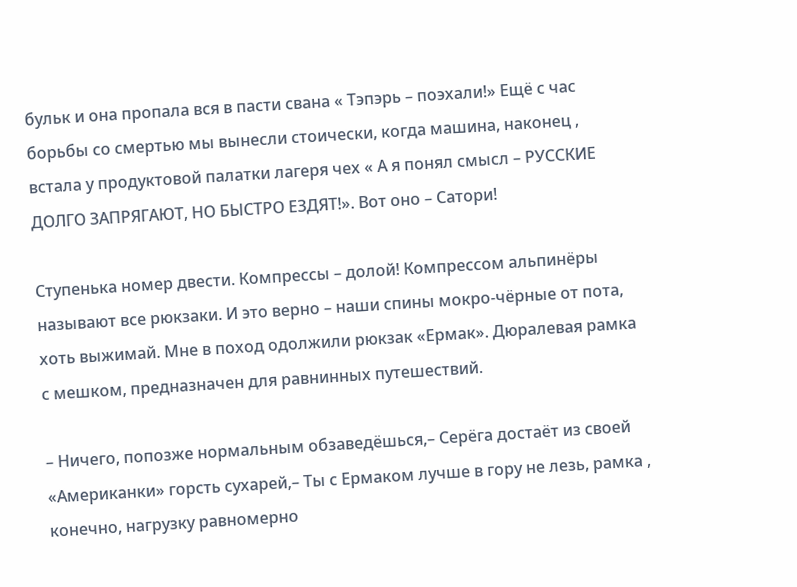бульк и она пропала вся в пасти свана « Тэпэрь – поэхали!» Ещё с час борьбы со смертью мы вынесли стоически, когда машина, наконец , встала у продуктовой палатки лагеря чех « А я понял смысл – РУССКИЕ ДОЛГО ЗАПРЯГАЮТ, НО БЫСТРО ЕЗДЯТ!». Вот оно – Сатори!

Ступенька номер двести. Компрессы – долой! Компрессом альпинёры называют все рюкзаки. И это верно – наши спины мокро-чёрные от пота, хоть выжимай. Мне в поход одолжили рюкзак «Ермак». Дюралевая рамка с мешком, предназначен для равнинных путешествий.

– Ничего, попозже нормальным обзаведёшься,– Серёга достаёт из своей «Американки» горсть сухарей,– Ты с Ермаком лучше в гору не лезь, рамка , конечно, нагрузку равномерно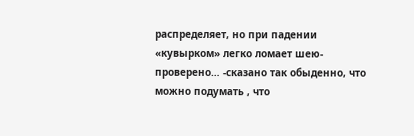распределяет, но при падении «кувырком» легко ломает шею- проверено… -сказано так обыденно, что можно подумать , что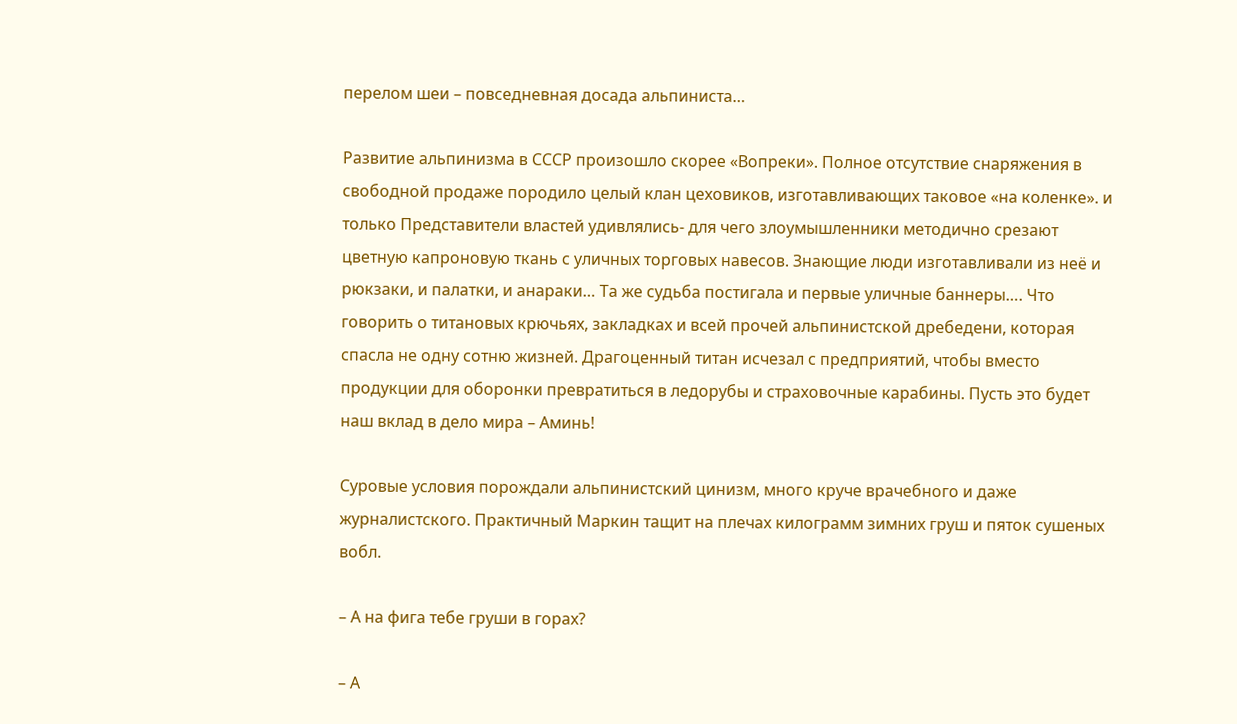перелом шеи – повседневная досада альпиниста…

Развитие альпинизма в СССР произошло скорее «Вопреки». Полное отсутствие снаряжения в свободной продаже породило целый клан цеховиков, изготавливающих таковое «на коленке». и только Представители властей удивлялись- для чего злоумышленники методично срезают цветную капроновую ткань с уличных торговых навесов. Знающие люди изготавливали из неё и рюкзаки, и палатки, и анараки… Та же судьба постигала и первые уличные баннеры…. Что говорить о титановых крючьях, закладках и всей прочей альпинистской дребедени, которая спасла не одну сотню жизней. Драгоценный титан исчезал с предприятий, чтобы вместо продукции для оборонки превратиться в ледорубы и страховочные карабины. Пусть это будет наш вклад в дело мира – Аминь!

Суровые условия порождали альпинистский цинизм, много круче врачебного и даже журналистского. Практичный Маркин тащит на плечах килограмм зимних груш и пяток сушеных вобл.

– А на фига тебе груши в горах?

– А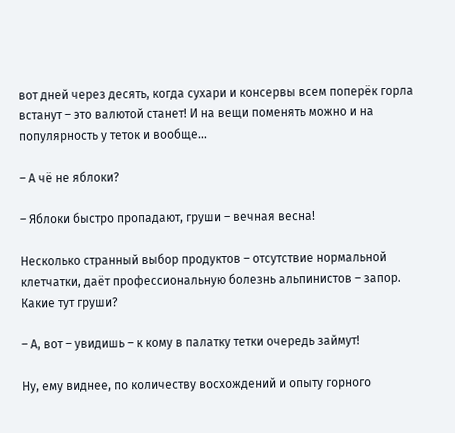вот дней через десять, когда сухари и консервы всем поперёк горла встанут – это валютой станет! И на вещи поменять можно и на популярность у теток и вообще…

– А чё не яблоки?

– Яблоки быстро пропадают, груши – вечная весна!

Несколько странный выбор продуктов – отсутствие нормальной клетчатки, даёт профессиональную болезнь альпинистов – запор. Какие тут груши?

– А, вот – увидишь – к кому в палатку тетки очередь займут!

Ну, ему виднее, по количеству восхождений и опыту горного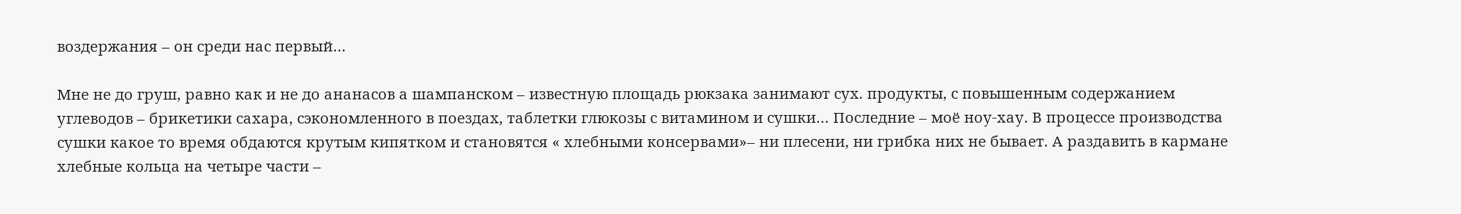воздержания – он среди нас первый…

Мне не до груш, равно как и не до ананасов а шампанском – известную площадь рюкзака занимают сух. продукты, с повышенным содержанием углеводов – брикетики сахара, сэкономленного в поездах, таблетки глюкозы с витамином и сушки… Последние – моё ноу-хау. В процессе производства сушки какое то время обдаются крутым кипятком и становятся « хлебными консервами»– ни плесени, ни грибка них не бывает. А раздавить в кармане хлебные кольца на четыре части –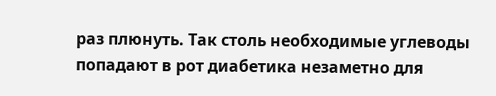раз плюнуть. Так столь необходимые углеводы попадают в рот диабетика незаметно для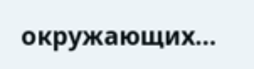окружающих…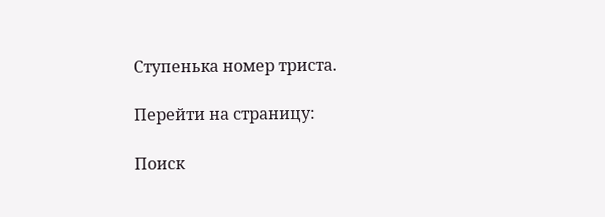Ступенька номер триста.

Перейти на страницу:

Поиск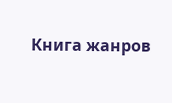Книга жанров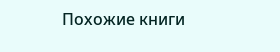Похожие книги